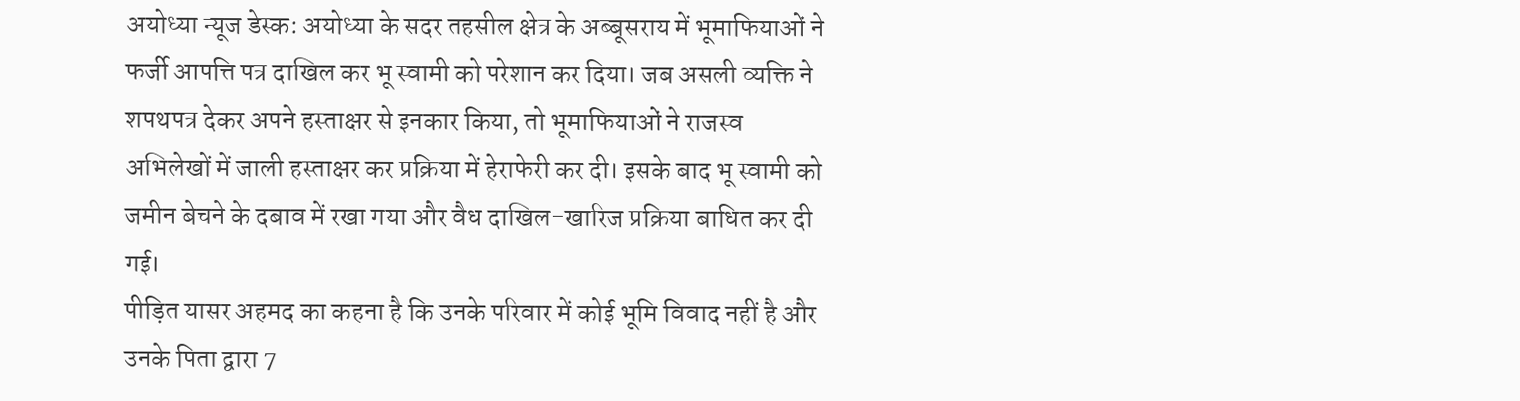अयोध्या न्यूज डेस्क: अयोध्या के सदर तहसील क्षेत्र के अब्बूसराय में भूमाफियाओं ने फर्जी आपत्ति पत्र दाखिल कर भू स्वामी को परेशान कर दिया। जब असली व्यक्ति ने शपथपत्र देकर अपने हस्ताक्षर से इनकार किया, तो भूमाफियाओं ने राजस्व अभिलेखों में जाली हस्ताक्षर कर प्रक्रिया में हेराफेरी कर दी। इसके बाद भू स्वामी को जमीन बेचने के दबाव में रखा गया और वैध दाखिल-खारिज प्रक्रिया बाधित कर दी गई।
पीड़ित यासर अहमद का कहना है कि उनके परिवार में कोई भूमि विवाद नहीं है और उनके पिता द्वारा 7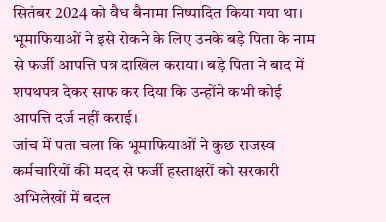सितंबर 2024 को वैध बैनामा निष्पादित किया गया था। भूमाफियाओं ने इसे रोकने के लिए उनके बड़े पिता के नाम से फर्जी आपत्ति पत्र दाखिल कराया। बड़े पिता ने बाद में शपथपत्र देकर साफ कर दिया कि उन्होंने कभी कोई आपत्ति दर्ज नहीं कराई।
जांच में पता चला कि भूमाफियाओं ने कुछ राजस्व कर्मचारियों की मदद से फर्जी हस्ताक्षरों को सरकारी अभिलेखों में बदल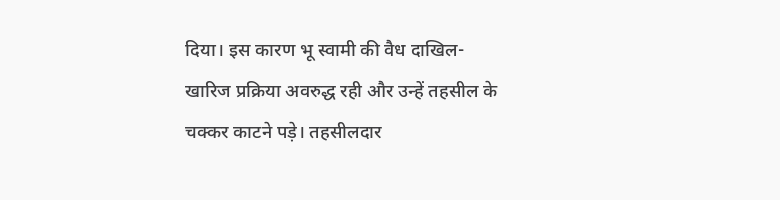दिया। इस कारण भू स्वामी की वैध दाखिल-खारिज प्रक्रिया अवरुद्ध रही और उन्हें तहसील के चक्कर काटने पड़े। तहसीलदार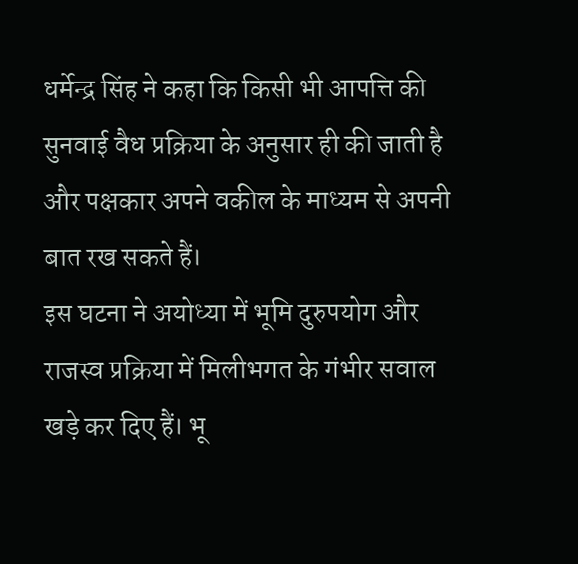धर्मेन्द्र सिंह ने कहा कि किसी भी आपत्ति की सुनवाई वैध प्रक्रिया के अनुसार ही की जाती है और पक्षकार अपने वकील के माध्यम से अपनी बात रख सकते हैं।
इस घटना ने अयोध्या में भूमि दुरुपयोग और राजस्व प्रक्रिया में मिलीभगत के गंभीर सवाल खड़े कर दिए हैं। भू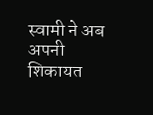स्वामी ने अब अपनी शिकायत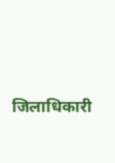जिलाधिकारी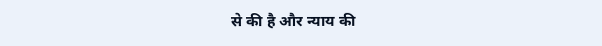से की है और न्याय की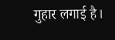गुहार लगाई है।